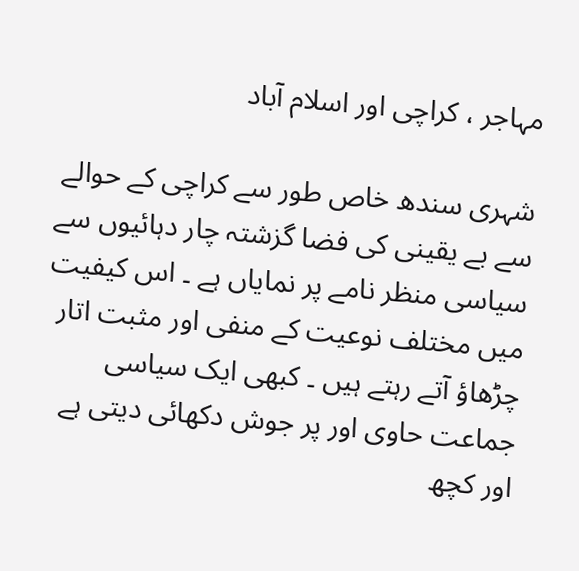مہاجر ، کراچی اور اسلام آباد

شہری سندھ خاص طور سے کراچی کے حوالے سے بے یقینی کی فضا گزشتہ چار دہائیوں سے سیاسی منظر نامے پر نمایاں ہے ۔ اس کیفیت میں مختلف نوعیت کے منفی اور مثبت اتار چڑھاؤ آتے رہتے ہیں ۔ کبھی ایک سیاسی جماعت حاوی اور پر جوش دکھائی دیتی ہے اور کچھ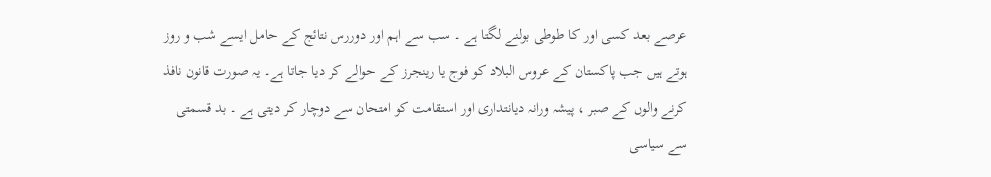عرصے بعد کسی اور کا طوطی بولنے لگتا ہے ۔ سب سے اہم اور دوررس نتائج کے حامل ایسے شب و روز ہوتے ہیں جب پاکستان کے عروس البلاد کو فوج یا رینجرز کے حوالے کر دیا جاتا ہے۔ یہ صورت قانون نافذ کرنے والوں کے صبر ، پیشہ ورانہ دیانتداری اور استقامت کو امتحان سے دوچار کر دیتی ہے ۔ بد قسمتی سے سیاسی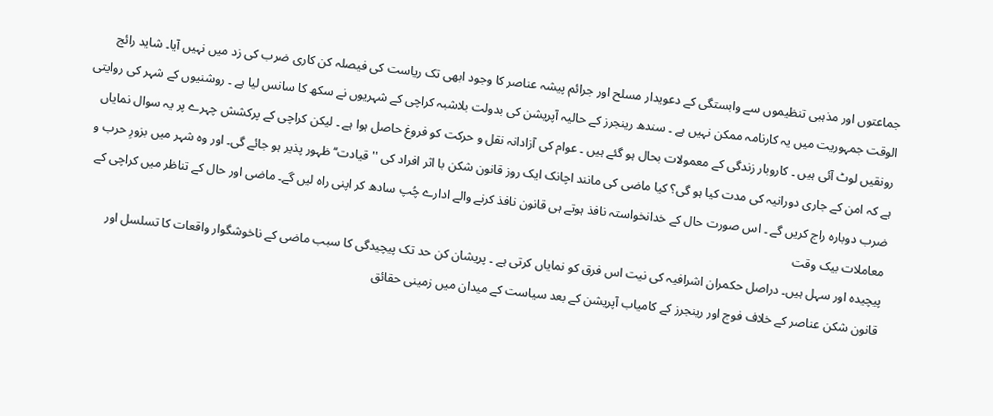جماعتوں اور مذہبی تنظیموں سے وابستگی کے دعویدار مسلح اور جرائم پیشہ عناصر کا وجود ابھی تک ریاست کی فیصلہ کن کاری ضرب کی زد میں نہیں آیا۔ شاید رائج الوقت جمہوریت میں یہ کارنامہ ممکن نہیں ہے ۔ سندھ رینجرز کے حالیہ آپریشن کی بدولت بلاشبہ کراچی کے شہریوں نے سکھ کا سانس لیا ہے ۔ روشنیوں کے شہر کی روایتی رونقیں لوٹ آئی ہیں ۔ کاروبار زندگی کے معمولات بحال ہو گئے ہیں ۔ عوام کی آزادانہ نقل و حرکت کو فروغ حاصل ہوا ہے ۔ لیکن کراچی کے پرکشش چہرے پر یہ سوال نمایاں ہے کہ امن کے جاری دورانیہ کی مدت کیا ہو گی؟ کیا ماضی کی مانند اچانک ایک روز قانون شکن با اثر افراد کی '' قیادت‘‘ ظہور پذیر ہو جائے گی۔ اور وہ شہر میں بزورِ حرب و ضرب دوبارہ راج کریں گے ۔ اس صورت حال کے خدانخواستہ نافذ ہوتے ہی قانون نافذ کرنے والے ادارے چُپ سادھ کر اپنی راہ لیں گے۔ ماضی اور حال کے تناظر میں کراچی کے معاملات بیک وقت
پیچیدہ اور سہل ہیں۔ دراصل حکمران اشرافیہ کی نیت اس فرق کو نمایاں کرتی ہے ۔ پریشان کن حد تک پیچیدگی کا سبب ماضی کے ناخوشگوار واقعات کا تسلسل اور قانون شکن عناصر کے خلاف فوج اور رینجرز کے کامیاب آپریشن کے بعد سیاست کے میدان میں زمینی حقائق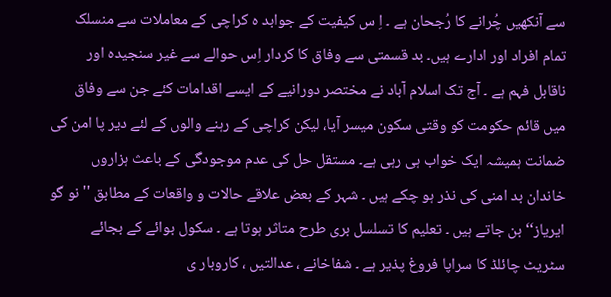سے آنکھیں چُرانے کا رُجحان ہے ۔ اِ س کیفیت کے جوابد ہ کراچی کے معاملات سے منسلک تمام افراد اور ادارے ہیں۔ بد قسمتی سے وفاق کا کردار اِس حوالے سے غیر سنجیدہ اور ناقابل فہم ہے ۔ آج تک اسلام آباد نے مختصر دورانیے کے ایسے اقدامات کئے جن سے وفاق میں قائم حکومت کو وقتی سکون میسر آیا، لیکن کراچی کے رہنے والوں کے لئے دیر پا امن کی ضمانت ہمیشہ ایک خواب ہی رہی ہے۔ مستقل حل کی عدم موجودگی کے باعث ہزاروں خاندان بد امنی کی نذر ہو چکے ہیں ۔ شہر کے بعض علاقے حالات و واقعات کے مطابق ''نو گو ایریاز‘‘ بن جاتے ہیں ۔ تعلیم کا تسلسل بری طرح متاثر ہوتا ہے ۔ سکول بوائے کے بجائے سٹریٹ چائلڈ کا سراپا فروغ پذیر ہے ۔ شفاخانے ، عدالتیں ، کاروبار ی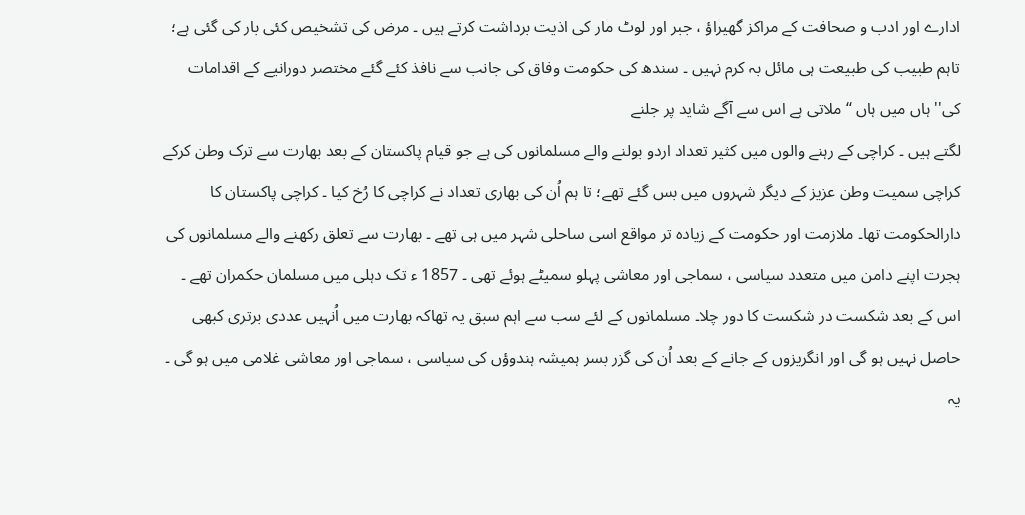ادارے اور ادب و صحافت کے مراکز گھیراؤ ، جبر اور لوٹ مار کی اذیت برداشت کرتے ہیں ۔ مرض کی تشخیص کئی بار کی گئی ہے؛ تاہم طبیب کی طبیعت ہی مائل بہ کرم نہیں ۔ سندھ کی حکومت وفاق کی جانب سے نافذ کئے گئے مختصر دورانیے کے اقدامات کی'' ہاں میں ہاں ‘‘ ملاتی ہے اس سے آگے شاید پر جلنے
لگتے ہیں ۔ کراچی کے رہنے والوں میں کثیر تعداد اردو بولنے والے مسلمانوں کی ہے جو قیام پاکستان کے بعد بھارت سے ترک وطن کرکے کراچی سمیت وطن عزیز کے دیگر شہروں میں بس گئے تھے؛ تا ہم اُن کی بھاری تعداد نے کراچی کا رُخ کیا ۔ کراچی پاکستان کا دارالحکومت تھا۔ ملازمت اور حکومت کے زیادہ تر مواقع اسی ساحلی شہر میں ہی تھے ۔ بھارت سے تعلق رکھنے والے مسلمانوں کی ہجرت اپنے دامن میں متعدد سیاسی ، سماجی اور معاشی پہلو سمیٹے ہوئے تھی ۔ 1857 ء تک دہلی میں مسلمان حکمران تھے ۔ اس کے بعد شکست در شکست کا دور چلا۔ مسلمانوں کے لئے سب سے اہم سبق یہ تھاکہ بھارت میں اُنہیں عددی برتری کبھی حاصل نہیں ہو گی اور انگریزوں کے جانے کے بعد اُن کی گزر بسر ہمیشہ ہندوؤں کی سیاسی ، سماجی اور معاشی غلامی میں ہو گی ۔ یہ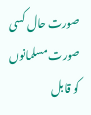صورت حال کسی صورت مسلمانوں کو قابل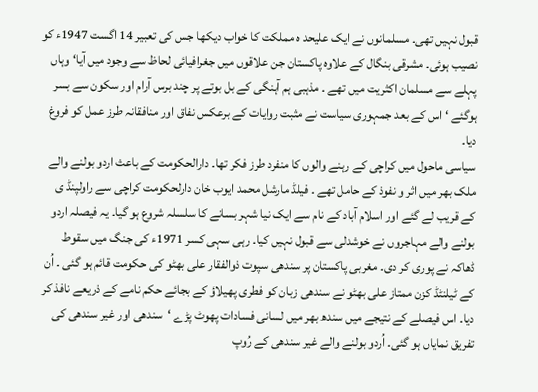قبول نہیں تھی۔ مسلمانوں نے ایک علیحد ہ مملکت کا خواب دیکھا جس کی تعبیر 14 اگست 1947ء کو نصیب ہوئی۔ مشرقی بنگال کے علاوہ پاکستان جن علاقوں میں جغرافیائی لحاظ سے وجود میں آیا‘ وہاں پہلے سے مسلمان اکثریت میں تھے ۔ مذہبی ہم آہنگی کے بل بوتے پر چند برس آرام اور سکون سے بسر ہوگئے ‘ اس کے بعد جمہوری سیاست نے مثبت روایات کے برعکس نفاق اور منافقانہ طرز عمل کو فروغ دیا۔
سیاسی ماحول میں کراچی کے رہنے والوں کا منفرد طرز فکر تھا۔ دارالحکومت کے باعث اردو بولنے والے ملک بھر میں اثر و نفوذ کے حامل تھے ۔ فیلڈ مارشل محمد ایوب خان دارلحکومت کراچی سے راولپنڈ ی کے قریب لے گئے اور اسلام آباد کے نام سے ایک نیا شہر بسانے کا سلسلہ شروع ہو گیا۔ یہ فیصلہ اردو بولنے والے مہاجروں نے خوشدلی سے قبول نہیں کیا۔ رہی سہی کسر 1971ء کی جنگ میں سقوط ڈھاکہ نے پوری کر دی۔ مغربی پاکستان پر سندھی سپوت ذوالفقار علی بھٹو کی حکومت قائم ہو گئی ۔ اُن کے ٹیلنٹڈ کزن ممتاز علی بھٹو نے سندھی زبان کو فطری پھیلاؤ کے بجائے حکم نامے کے ذریعے نافذ کر دیا۔ اس فیصلے کے نتیجے میں سندھ بھر میں لسانی فسادات پھوٹ پڑے ‘سندھی اور غیر سندھی کی تفریق نمایاں ہو گئی۔ اُردو بولنے والے غیر سندھی کے رُوپ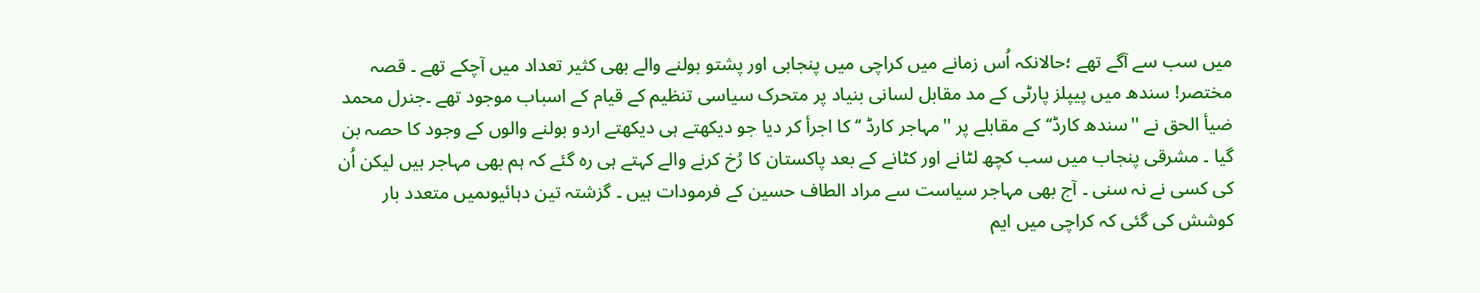میں سب سے آگے تھے ؛حالانکہ اُس زمانے میں کراچی میں پنجابی اور پشتو بولنے والے بھی کثیر تعداد میں آچکے تھے ۔ قصہ مختصر! سندھ میں پیپلز پارٹی کے مد مقابل لسانی بنیاد پر متحرک سیاسی تنظیم کے قیام کے اسباب موجود تھے ۔جنرل محمد ضیأ الحق نے ''سندھ کارڈ‘‘ کے مقابلے پر ''مہاجر کارڈ ‘‘ کا اجرأ کر دیا جو دیکھتے ہی دیکھتے اردو بولنے والوں کے وجود کا حصہ بن گیا ۔ مشرقی پنجاب میں سب کچھ لٹانے اور کٹانے کے بعد پاکستان کا رُخ کرنے والے کہتے ہی رہ گئے کہ ہم بھی مہاجر ہیں لیکن اُن کی کسی نے نہ سنی ۔ آج بھی مہاجر سیاست سے مراد الطاف حسین کے فرمودات ہیں ۔ گزشتہ تین دہائیوںمیں متعدد بار کوشش کی گئی کہ کراچی میں ایم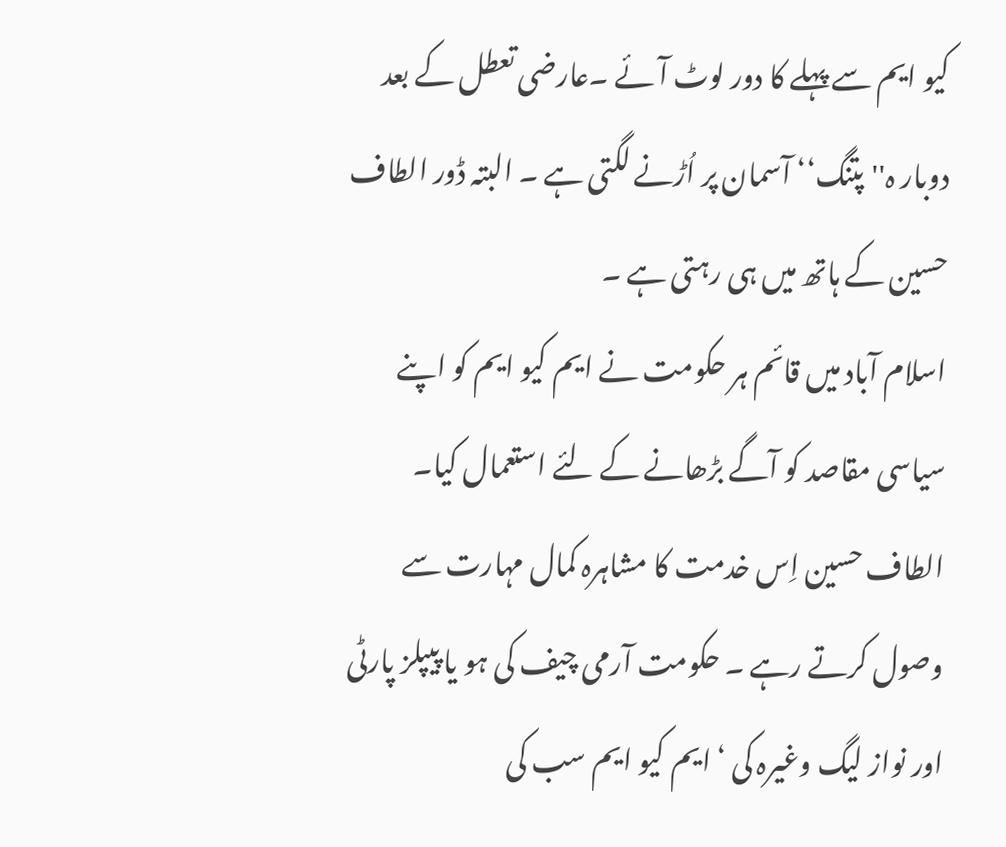کیو ایم سے پہلے کا دور لوٹ آئے ۔عارضی تعطل کے بعد دوبار ہ''پتنگ‘‘ آسمان پر اُڑنے لگتی ہے ۔ البتہ ڈور الطاف حسین کے ہاتھ میں ہی رہتی ہے ۔
اسلام آباد میں قائم ہر حکومت نے ایم کیو ایم کو اپنے سیاسی مقاصد کو آگے بڑھانے کے لئے استعمال کیا۔ الطاف حسین اِس خدمت کا مشاہرہ کمال مہارت سے وصول کرتے رہے ۔ حکومت آرمی چیف کی ہو یا پیپلز پارٹی اور نواز لیگ وغیرہ کی ‘ ایم کیو ایم سب کی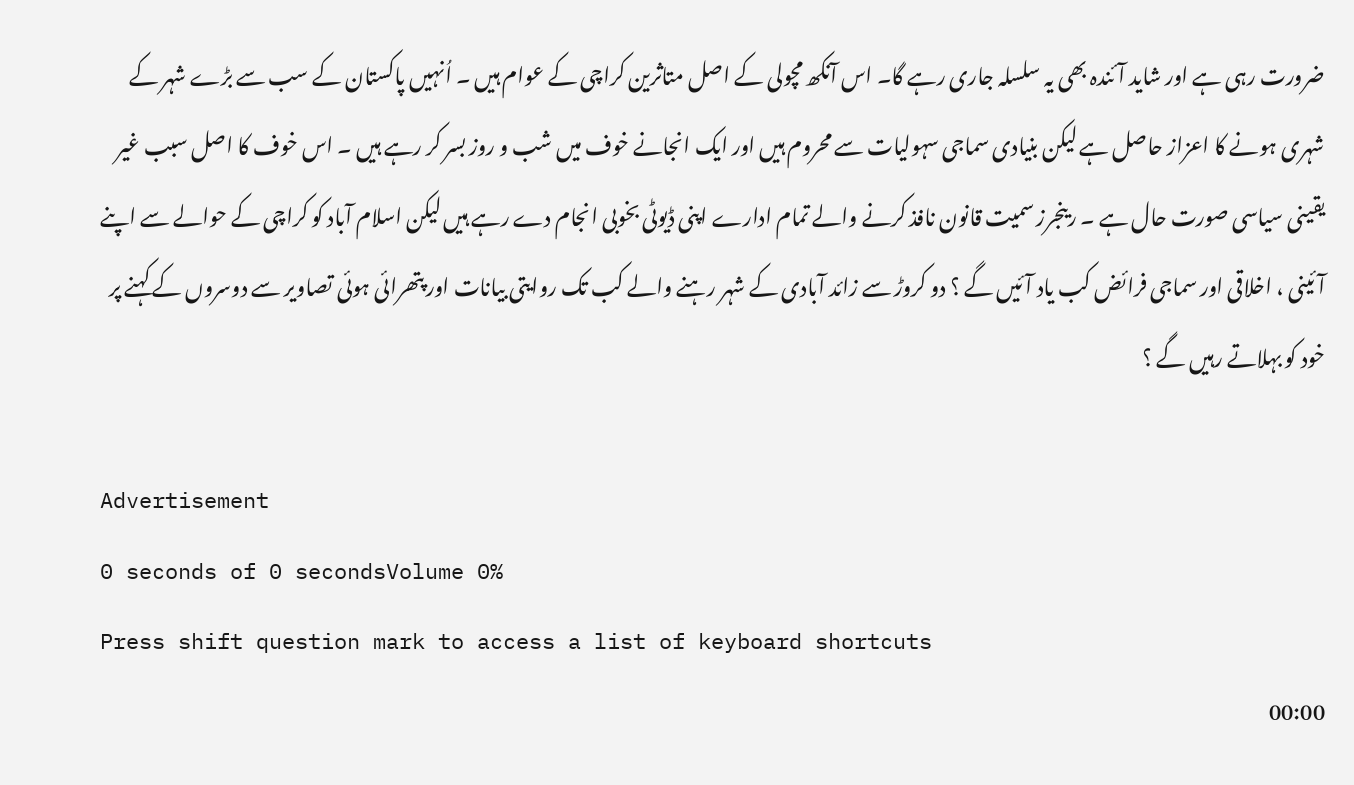ضرورت رہی ہے اور شاید آئندہ بھی یہ سلسلہ جاری رہے گا۔ اس آنکھ مچولی کے اصل متاثرین کراچی کے عوام ہیں ۔ اُنہیں پاکستان کے سب سے بڑے شہر کے شہری ہونے کا اعزاز حاصل ہے لیکن بنیادی سماجی سہولیات سے محروم ہیں اور ایک انجانے خوف میں شب و روز بسر کر رہے ہیں ۔ اس خوف کا اصل سبب غیر یقینی سیاسی صورت حال ہے ۔ رینجرز سمیت قانون نافذ کرنے والے تمام ادارے اپنی ڈیوٹی بخوبی انجام دے رہے ہیں لیکن اسلام آباد کو کراچی کے حوالے سے اپنے آئینی ، اخلاقی اور سماجی فرائض کب یاد آئیں گے ؟ دو کروڑ سے زائد آبادی کے شہر رہنے والے کب تک روایتی بیانات اور پتھرائی ہوئی تصاویر سے دوسروں کے کہنے پر خود کو بہلاتے رہیں گے ؟

Advertisement
0 seconds of 0 secondsVolume 0%
Press shift question mark to access a list of keyboard shortcuts
00:00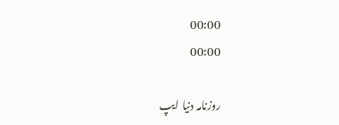00:00
00:00

روزنامہ دنیا ایپ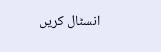انسٹال کریں